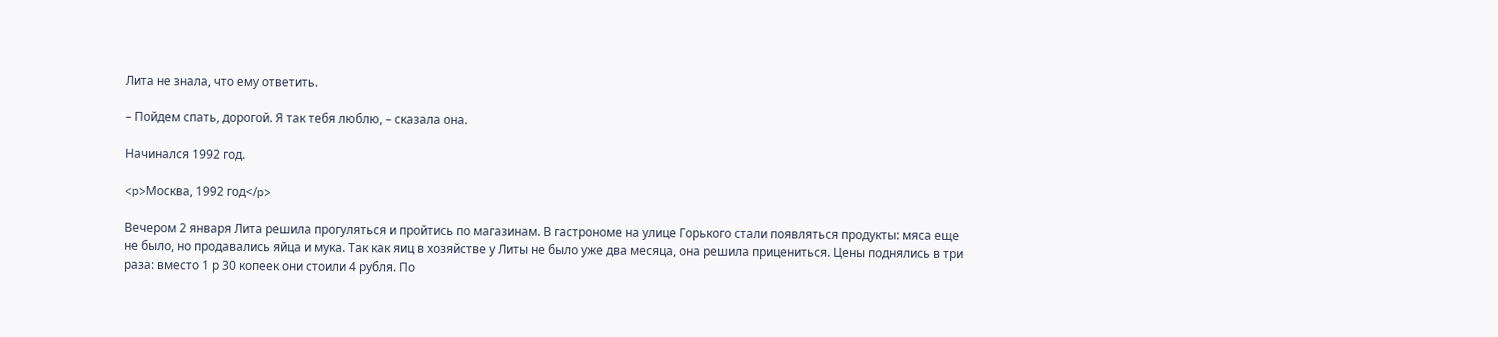Лита не знала, что ему ответить.

– Пойдем спать, дорогой. Я так тебя люблю, – сказала она.

Начинался 1992 год.

<p>Москва, 1992 год</p>

Вечером 2 января Лита решила прогуляться и пройтись по магазинам. В гастрономе на улице Горького стали появляться продукты: мяса еще не было, но продавались яйца и мука. Так как яиц в хозяйстве у Литы не было уже два месяца, она решила прицениться. Цены поднялись в три раза: вместо 1 р 30 копеек они стоили 4 рубля. По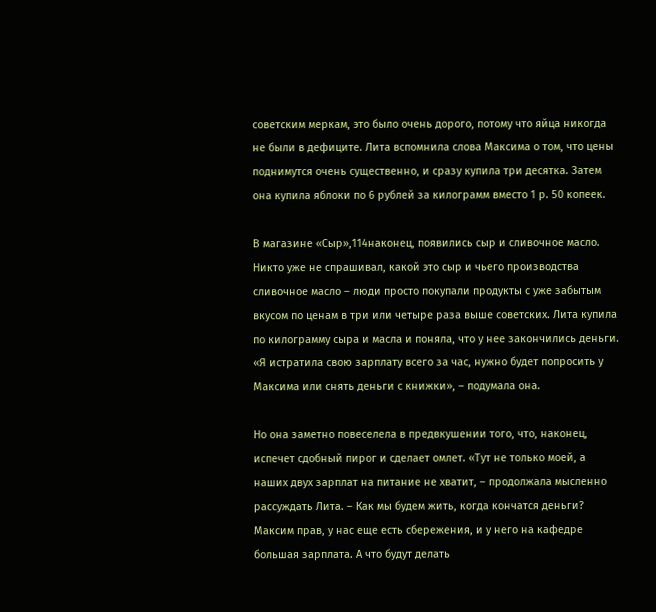советским меркам, это было очень дорого, потому что яйца никогда не были в дефиците. Лита вспомнила слова Максима о том, что цены поднимутся очень существенно, и сразу купила три десятка. Затем она купила яблоки по 6 рублей за килограмм вместо 1 р. 50 копеек.

В магазине «Сыр»,114наконец, появились сыр и сливочное масло. Никто уже не спрашивал, какой это сыр и чьего производства сливочное масло – люди просто покупали продукты с уже забытым вкусом по ценам в три или четыре раза выше советских. Лита купила по килограмму сыра и масла и поняла, что у нее закончились деньги. «Я истратила свою зарплату всего за час, нужно будет попросить у Максима или снять деньги с книжки», – подумала она.

Но она заметно повеселела в предвкушении того, что, наконец, испечет сдобный пирог и сделает омлет. «Тут не только моей, а наших двух зарплат на питание не хватит, – продолжала мысленно рассуждать Лита. – Как мы будем жить, когда кончатся деньги? Максим прав, у нас еще есть сбережения, и у него на кафедре большая зарплата. А что будут делать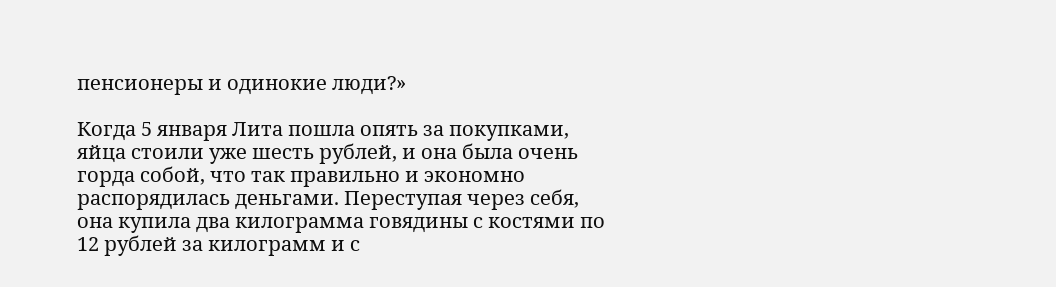пенсионеры и одинокие люди?»

Когда 5 января Лита пошла опять за покупками, яйца стоили уже шесть рублей, и она была очень горда собой, что так правильно и экономно распорядилась деньгами. Переступая через себя, она купила два килограмма говядины с костями по 12 рублей за килограмм и с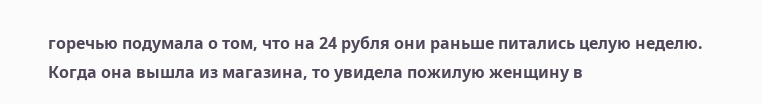горечью подумала о том, что на 24 рубля они раньше питались целую неделю. Когда она вышла из магазина, то увидела пожилую женщину в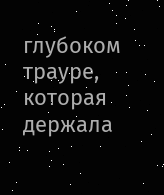глубоком трауре, которая держала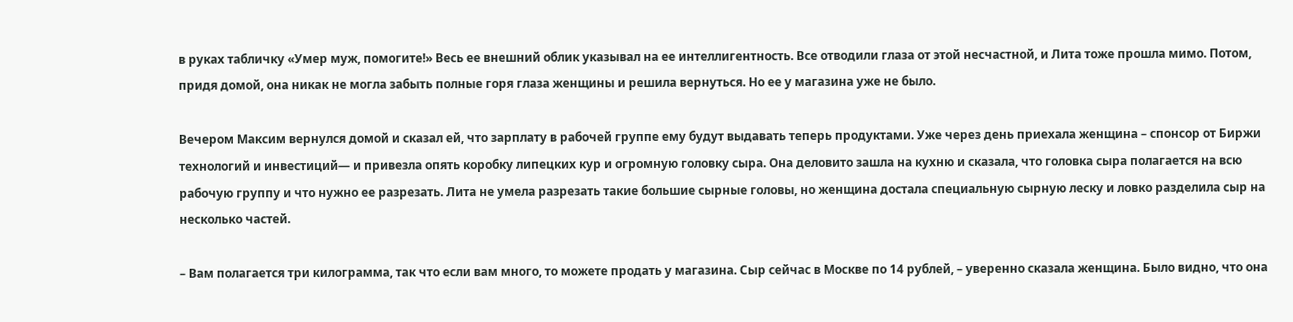в руках табличку «Умер муж, помогите!» Весь ее внешний облик указывал на ее интеллигентность. Все отводили глаза от этой несчастной, и Лита тоже прошла мимо. Потом, придя домой, она никак не могла забыть полные горя глаза женщины и решила вернуться. Но ее у магазина уже не было.

Вечером Максим вернулся домой и сказал ей, что зарплату в рабочей группе ему будут выдавать теперь продуктами. Уже через день приехала женщина – спонсор от Биржи технологий и инвестиций— и привезла опять коробку липецких кур и огромную головку сыра. Она деловито зашла на кухню и сказала, что головка сыра полагается на всю рабочую группу и что нужно ее разрезать. Лита не умела разрезать такие большие сырные головы, но женщина достала специальную сырную леску и ловко разделила сыр на несколько частей.

– Вам полагается три килограмма, так что если вам много, то можете продать у магазина. Сыр сейчас в Москве по 14 рублей, – уверенно сказала женщина. Было видно, что она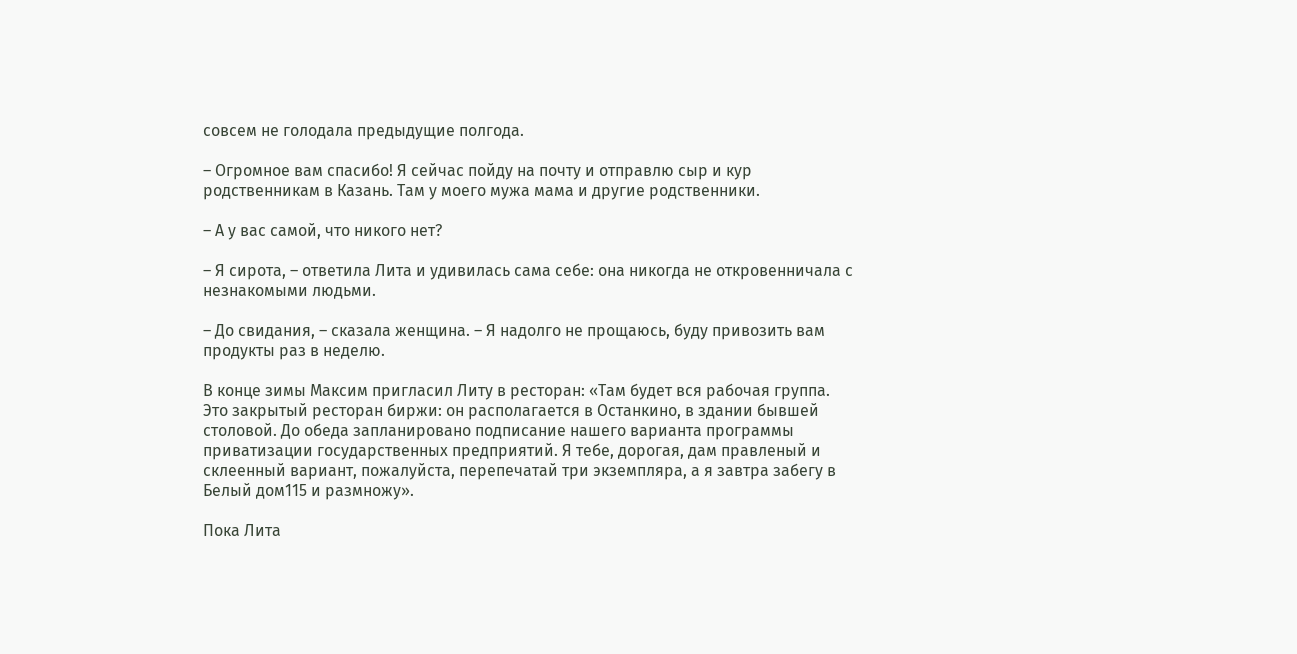совсем не голодала предыдущие полгода.

– Огромное вам спасибо! Я сейчас пойду на почту и отправлю сыр и кур родственникам в Казань. Там у моего мужа мама и другие родственники.

– А у вас самой, что никого нет?

– Я сирота, – ответила Лита и удивилась сама себе: она никогда не откровенничала с незнакомыми людьми.

– До свидания, – сказала женщина. – Я надолго не прощаюсь, буду привозить вам продукты раз в неделю.

В конце зимы Максим пригласил Литу в ресторан: «Там будет вся рабочая группа. Это закрытый ресторан биржи: он располагается в Останкино, в здании бывшей столовой. До обеда запланировано подписание нашего варианта программы приватизации государственных предприятий. Я тебе, дорогая, дам правленый и склеенный вариант, пожалуйста, перепечатай три экземпляра, а я завтра забегу в Белый дом115 и размножу».

Пока Лита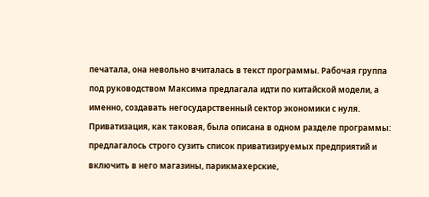печатала, она невольно вчиталась в текст программы. Рабочая группа под руководством Максима предлагала идти по китайской модели, а именно, создавать негосударственный сектор экономики с нуля. Приватизация, как таковая, была описана в одном разделе программы: предлагалось строго сузить список приватизируемых предприятий и включить в него магазины, парикмахерские,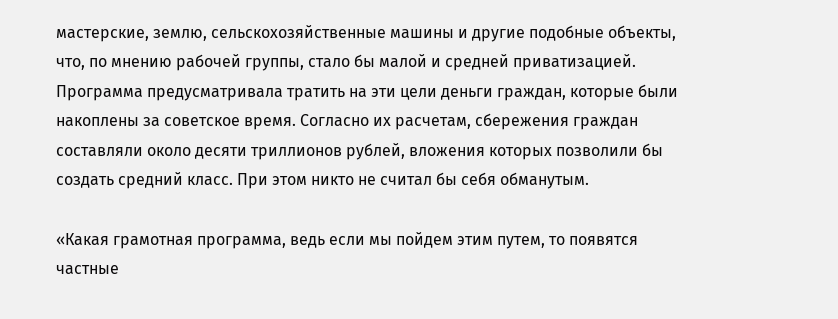мастерские, землю, сельскохозяйственные машины и другие подобные объекты, что, по мнению рабочей группы, стало бы малой и средней приватизацией. Программа предусматривала тратить на эти цели деньги граждан, которые были накоплены за советское время. Согласно их расчетам, сбережения граждан составляли около десяти триллионов рублей, вложения которых позволили бы создать средний класс. При этом никто не считал бы себя обманутым.

«Какая грамотная программа, ведь если мы пойдем этим путем, то появятся частные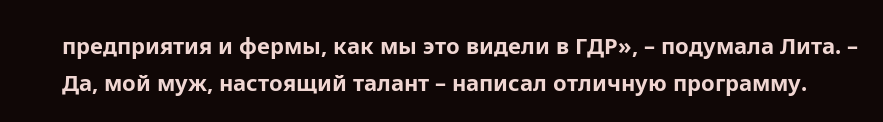предприятия и фермы, как мы это видели в ГДР», – подумала Лита. – Да, мой муж, настоящий талант – написал отличную программу.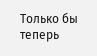Только бы теперь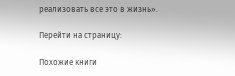реализовать все это в жизнь».

Перейти на страницу:

Похожие книги